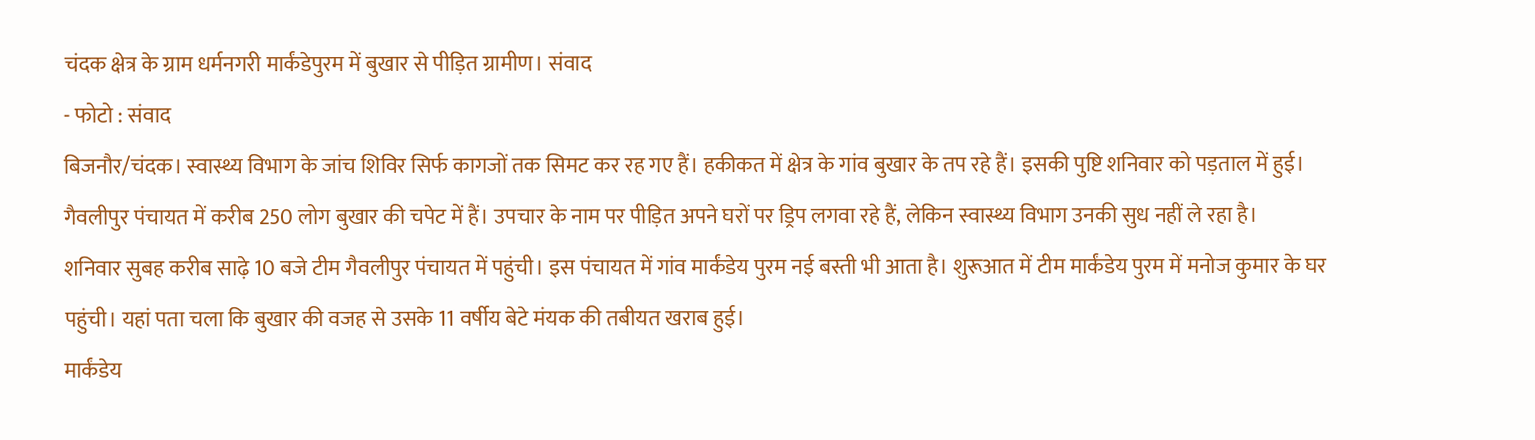चंदक क्षेत्र के ग्राम धर्मनगरी मार्कंडेपुरम में बुखार से पीड़ित ग्रामीण। संवाद
- फोटो : संवाद
बिजनौर/चंदक। स्वास्थ्य विभाग के जांच शिविर सिर्फ कागजों तक सिमट कर रह गए हैं। हकीकत में क्षेत्र के गांव बुखार के तप रहे हैं। इसकी पुष्टि शनिवार को पड़ताल में हुई। गैवलीपुर पंचायत में करीब 250 लोग बुखार की चपेट में हैं। उपचार के नाम पर पीड़ित अपने घरों पर ड्रिप लगवा रहे हैं, लेकिन स्वास्थ्य विभाग उनकी सुध नहीं ले रहा है।
शनिवार सुबह करीब साढ़े 10 बजे टीम गैवलीपुर पंचायत में पहुंची। इस पंचायत में गांव मार्कंडेय पुरम नई बस्ती भी आता है। शुरूआत में टीम मार्कंडेय पुरम में मनोज कुमार के घर पहुंची। यहां पता चला कि बुखार की वजह से उसके 11 वर्षीय बेटे मंयक की तबीयत खराब हुई।
मार्कंडेय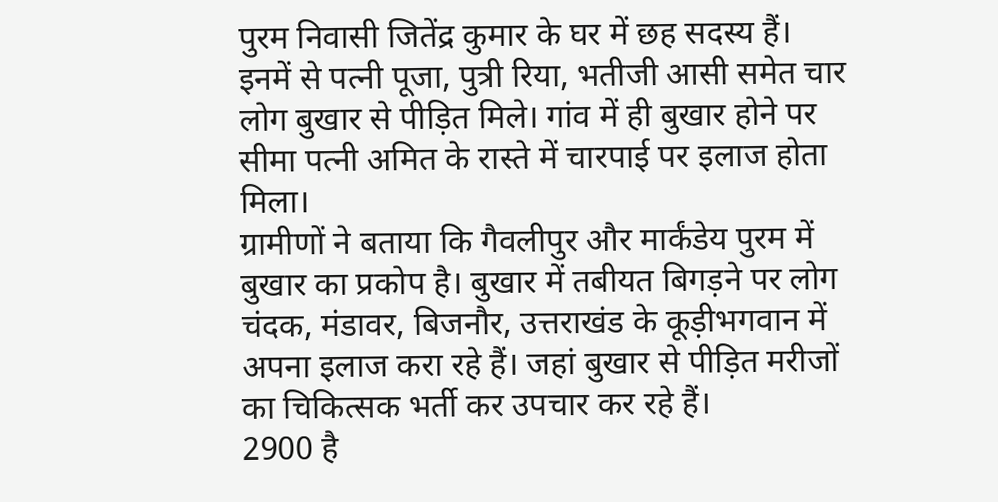पुरम निवासी जितेंद्र कुमार के घर में छह सदस्य हैं। इनमें से पत्नी पूजा, पुत्री रिया, भतीजी आसी समेत चार लोग बुखार से पीड़ित मिले। गांव में ही बुखार होने पर सीमा पत्नी अमित के रास्ते में चारपाई पर इलाज होता मिला।
ग्रामीणों ने बताया कि गैवलीपुर और मार्कंडेय पुरम में बुखार का प्रकोप है। बुखार में तबीयत बिगड़ने पर लोग चंदक, मंडावर, बिजनौर, उत्तराखंड के कूड़ीभगवान में अपना इलाज करा रहे हैं। जहां बुखार से पीड़ित मरीजों का चिकित्सक भर्ती कर उपचार कर रहे हैं।
2900 है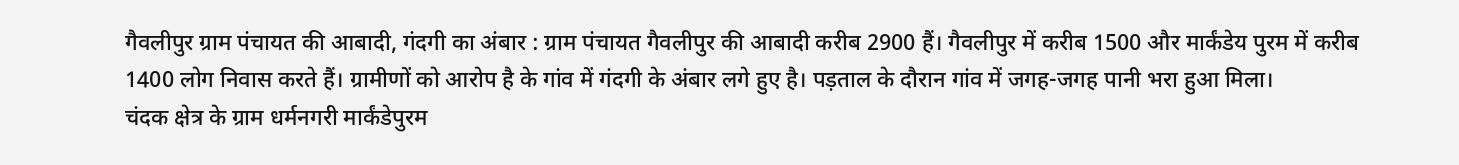गैवलीपुर ग्राम पंचायत की आबादी, गंदगी का अंबार : ग्राम पंचायत गैवलीपुर की आबादी करीब 2900 हैं। गैवलीपुर में करीब 1500 और मार्कंडेय पुरम में करीब 1400 लोग निवास करते हैं। ग्रामीणों को आरोप है के गांव में गंदगी के अंबार लगे हुए है। पड़ताल के दौरान गांव में जगह-जगह पानी भरा हुआ मिला।
चंदक क्षेत्र के ग्राम धर्मनगरी मार्कंडेपुरम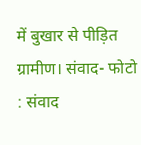में बुखार से पीड़ित ग्रामीण। संवाद- फोटो : संवाद